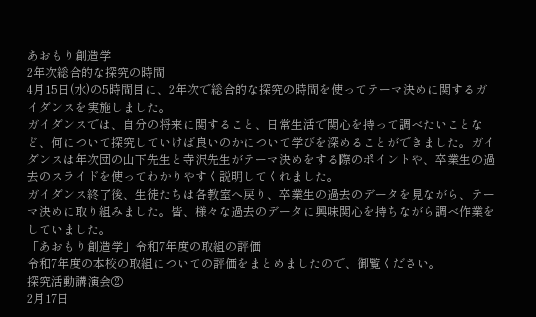あおもり創造学
2年次総合的な探究の時間
4月15日(水)の5時間目に、2年次で総合的な探究の時間を使ってテーマ決めに関するガイダンスを実施しました。
ガイダンスでは、自分の将来に関すること、日常生活で関心を持って調べたいことなど、何について探究していけば良いのかについて学びを深めることができました。ガイダンスは年次団の山下先生と寺沢先生がテーマ決めをする際のポイントや、卒業生の過去のスライドを使ってわかりやすく説明してくれました。
ガイダンス終了後、生徒たちは各教室へ戻り、卒業生の過去のデータを見ながら、テーマ決めに取り組みました。皆、様々な過去のデータに興味関心を持ちながら調べ作業をしていました。
「あおもり創造学」令和7年度の取組の評価
令和7年度の本校の取組についての評価をまとめましたので、御覧ください。
探究活動講演会②
2月17日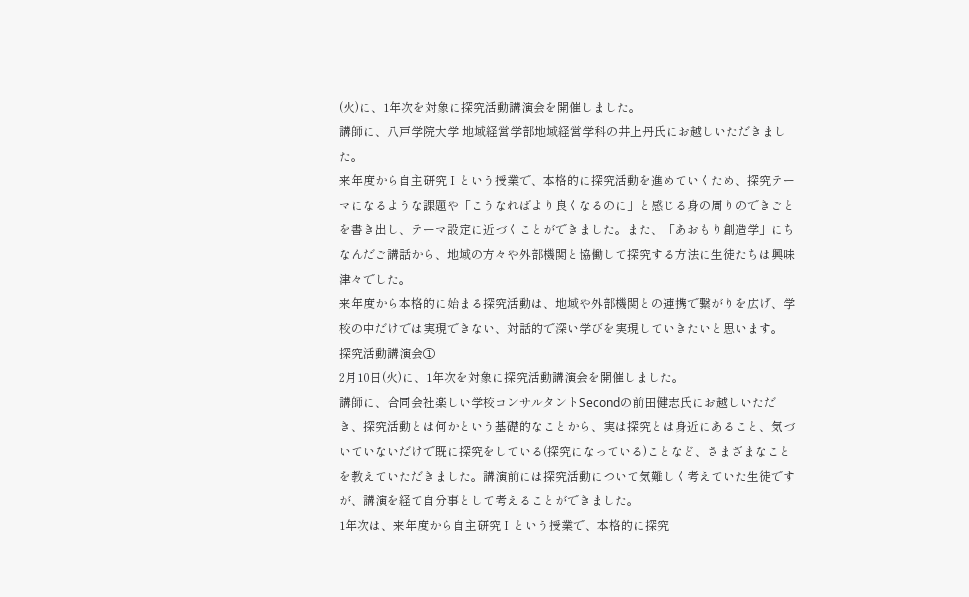(火)に、1年次を対象に探究活動講演会を開催しました。
講師に、八戸学院大学 地域経営学部地域経営学科の井上丹氏にお越しいただきました。
来年度から自主研究Ⅰという授業で、本格的に探究活動を進めていくため、探究テーマになるような課題や「こうなればより良くなるのに」と感じる身の周りのできごとを書き出し、テーマ設定に近づくことができました。また、「あおもり創造学」にちなんだご講話から、地域の方々や外部機関と協働して探究する方法に生徒たちは興味津々でした。
来年度から本格的に始まる探究活動は、地域や外部機関との連携で繋がりを広げ、学校の中だけでは実現できない、対話的で深い学びを実現していきたいと思います。
探究活動講演会①
2月10日(火)に、1年次を対象に探究活動講演会を開催しました。
講師に、合同会社楽しい学校コンサルタントSecondの前田健志氏にお越しいただき、探究活動とは何かという基礎的なことから、実は探究とは身近にあること、気づいていないだけで既に探究をしている(探究になっている)ことなど、さまざまなことを教えていただきました。講演前には探究活動について気難しく考えていた生徒ですが、講演を経て自分事として考えることができました。
1年次は、来年度から自主研究Ⅰという授業で、本格的に探究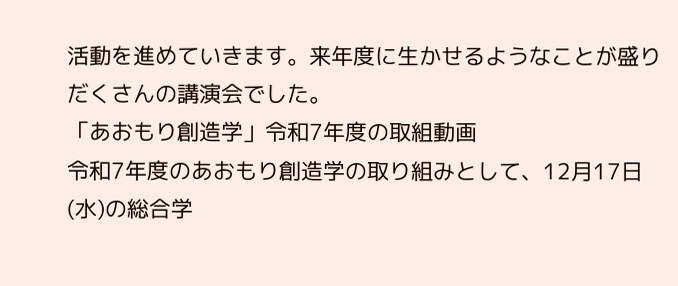活動を進めていきます。来年度に生かせるようなことが盛りだくさんの講演会でした。
「あおもり創造学」令和7年度の取組動画
令和7年度のあおもり創造学の取り組みとして、12月17日(水)の総合学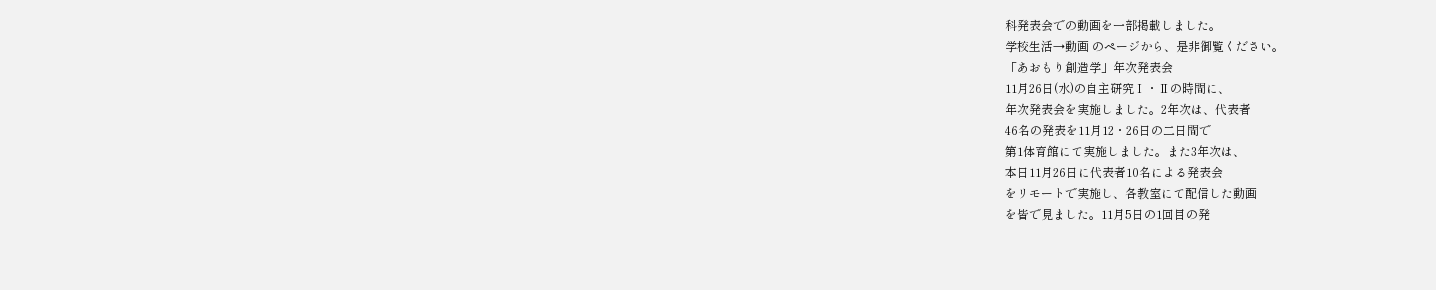科発表会での動画を一部掲載しました。
学校生活→動画 のページから、是非御覧ください。
「あおもり創造学」年次発表会
11月26日(水)の自主研究Ⅰ・Ⅱの時間に、
年次発表会を実施しました。2年次は、代表者
46名の発表を11月12・26日の二日間で
第1体育館にて実施しました。また3年次は、
本日11月26日に代表者10名による発表会
をリモートで実施し、各教室にて配信した動画
を皆で見ました。11月5日の1回目の発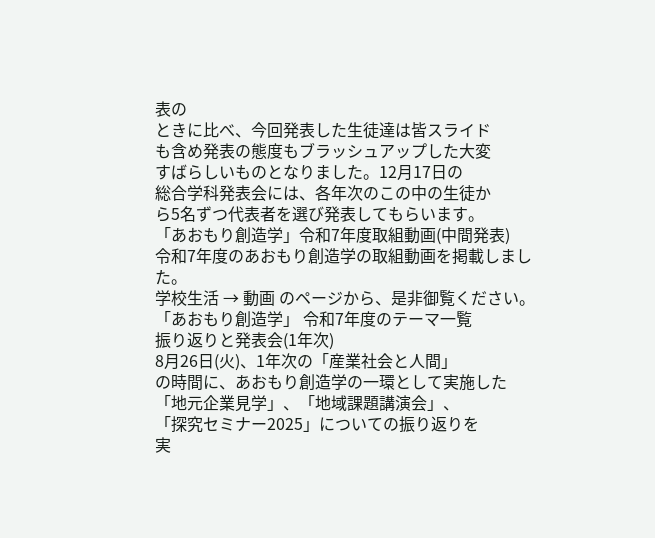表の
ときに比べ、今回発表した生徒達は皆スライド
も含め発表の態度もブラッシュアップした大変
すばらしいものとなりました。12月17日の
総合学科発表会には、各年次のこの中の生徒か
ら5名ずつ代表者を選び発表してもらいます。
「あおもり創造学」令和7年度取組動画(中間発表)
令和7年度のあおもり創造学の取組動画を掲載しました。
学校生活 → 動画 のページから、是非御覧ください。
「あおもり創造学」 令和7年度のテーマ一覧
振り返りと発表会(1年次)
8月26日(火)、1年次の「産業社会と人間」
の時間に、あおもり創造学の一環として実施した
「地元企業見学」、「地域課題講演会」、
「探究セミナー2025」についての振り返りを
実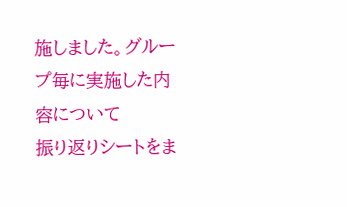施しました。グループ毎に実施した内容について
振り返りシートをま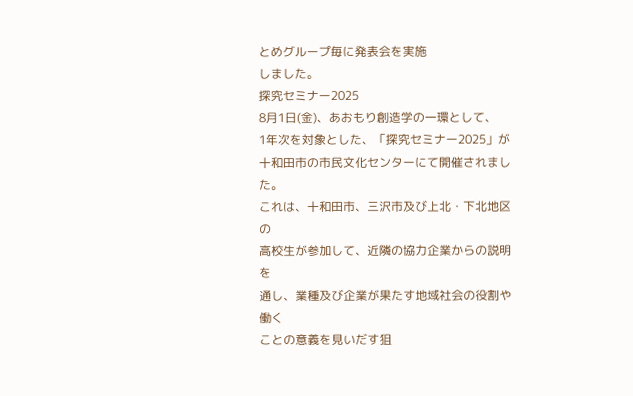とめグループ毎に発表会を実施
しました。
探究セミナー2025
8月1日(金)、あおもり創造学の一環として、
1年次を対象とした、「探究セミナー2025」が
十和田市の市民文化センターにて開催されました。
これは、十和田市、三沢市及び上北・下北地区の
高校生が参加して、近隣の協力企業からの説明を
通し、業種及び企業が果たす地域社会の役割や働く
ことの意義を見いだす狙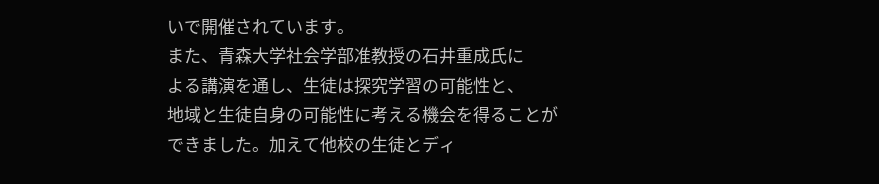いで開催されています。
また、青森大学社会学部准教授の石井重成氏に
よる講演を通し、生徒は探究学習の可能性と、
地域と生徒自身の可能性に考える機会を得ることが
できました。加えて他校の生徒とディ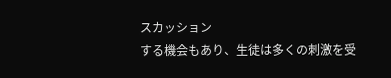スカッション
する機会もあり、生徒は多くの刺激を受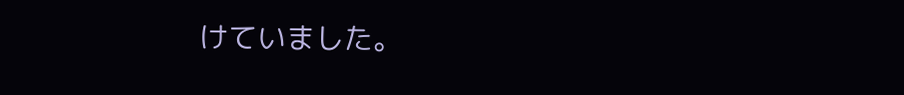けていました。